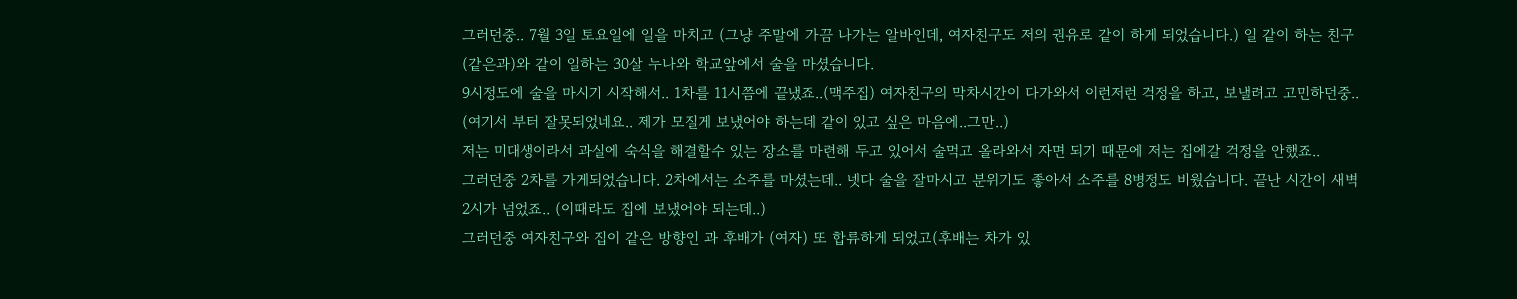그러던중.. 7월 3일 토요일에 일을 마치고 (그냥 주말에 가끔 나가는 알바인데, 여자친구도 저의 권유로 같이 하게 되었습니다.) 일 같이 하는 친구(같은과)와 같이 일하는 30살 누나와 학교앞에서 술을 마셨습니다.
9시정도에 술을 마시기 시작해서.. 1차를 11시쯤에 끝냈죠..(맥주집) 여자친구의 막차시간이 다가와서 이런저런 걱정을 하고, 보낼려고 고민하던중.. (여기서 부터 잘못되었네요.. 제가 모질게 보냈어야 하는데 같이 있고 싶은 마음에..그만..)
저는 미대생이라서 과실에 숙식을 해결할수 있는 장소를 마련해 두고 있어서 술먹고 올라와서 자면 되기 때문에 저는 집에갈 걱정을 안했죠..
그러던중 2차를 가게되었습니다. 2차에서는 소주를 마셨는데.. 넷다 술을 잘마시고 분위기도 좋아서 소주를 8병정도 비웠습니다. 끝난 시간이 새벽 2시가 넘었죠.. (이때라도 집에 보냈어야 되는데..)
그러던중 여자친구와 집이 같은 방향인 과 후배가 (여자) 또 합류하게 되었고(후배는 차가 있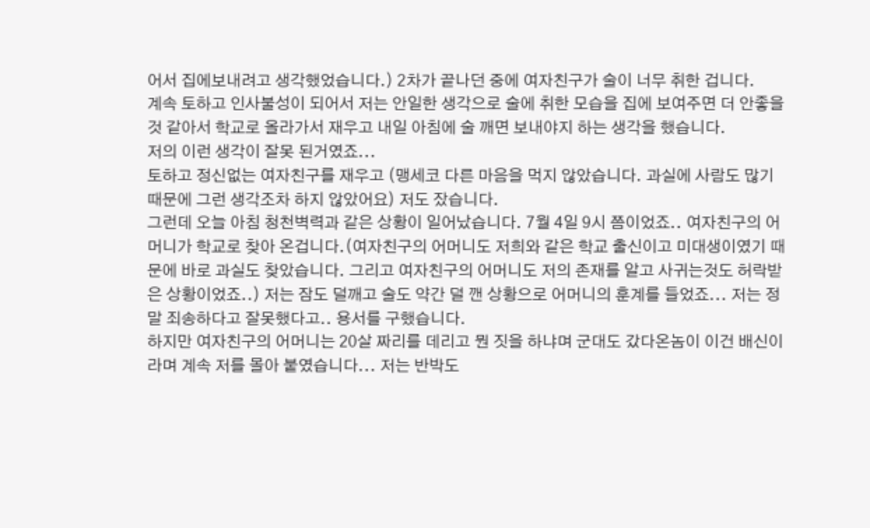어서 집에보내려고 생각했었습니다.) 2차가 끝나던 중에 여자친구가 술이 너무 취한 겁니다.
계속 토하고 인사불성이 되어서 저는 안일한 생각으로 술에 취한 모습을 집에 보여주면 더 안좋을것 같아서 학교로 올라가서 재우고 내일 아침에 술 깨면 보내야지 하는 생각을 했습니다.
저의 이런 생각이 잘못 된거였죠...
토하고 정신없는 여자친구를 재우고 (맹세코 다른 마음을 먹지 않았습니다. 과실에 사람도 많기 때문에 그런 생각조차 하지 않았어요) 저도 잤습니다.
그런데 오늘 아침 청천벽력과 같은 상황이 일어났습니다. 7월 4일 9시 쯤이었죠.. 여자친구의 어머니가 학교로 찾아 온겁니다.(여자친구의 어머니도 저희와 같은 학교 출신이고 미대생이였기 때문에 바로 과실도 찾았습니다. 그리고 여자친구의 어머니도 저의 존재를 알고 사귀는것도 허락받은 상황이었죠..) 저는 잠도 덜깨고 술도 약간 덜 깬 상황으로 어머니의 훈계를 들었죠... 저는 정말 죄송하다고 잘못했다고.. 용서를 구했습니다.
하지만 여자친구의 어머니는 20살 짜리를 데리고 뭔 짓을 하냐며 군대도 갔다온놈이 이건 배신이라며 계속 저를 몰아 붙였습니다... 저는 반박도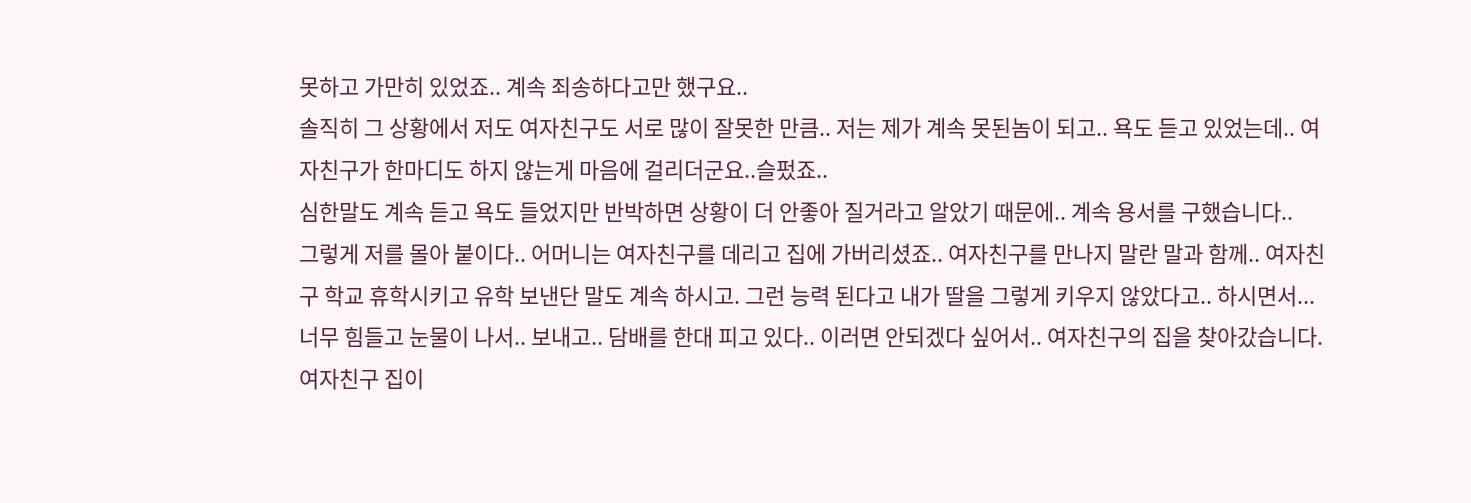못하고 가만히 있었죠.. 계속 죄송하다고만 했구요..
솔직히 그 상황에서 저도 여자친구도 서로 많이 잘못한 만큼.. 저는 제가 계속 못된놈이 되고.. 욕도 듣고 있었는데.. 여자친구가 한마디도 하지 않는게 마음에 걸리더군요..슬펐죠..
심한말도 계속 듣고 욕도 들었지만 반박하면 상황이 더 안좋아 질거라고 알았기 때문에.. 계속 용서를 구했습니다..
그렇게 저를 몰아 붙이다.. 어머니는 여자친구를 데리고 집에 가버리셨죠.. 여자친구를 만나지 말란 말과 함께.. 여자친구 학교 휴학시키고 유학 보낸단 말도 계속 하시고. 그런 능력 된다고 내가 딸을 그렇게 키우지 않았다고.. 하시면서...
너무 힘들고 눈물이 나서.. 보내고.. 담배를 한대 피고 있다.. 이러면 안되겠다 싶어서.. 여자친구의 집을 찾아갔습니다. 여자친구 집이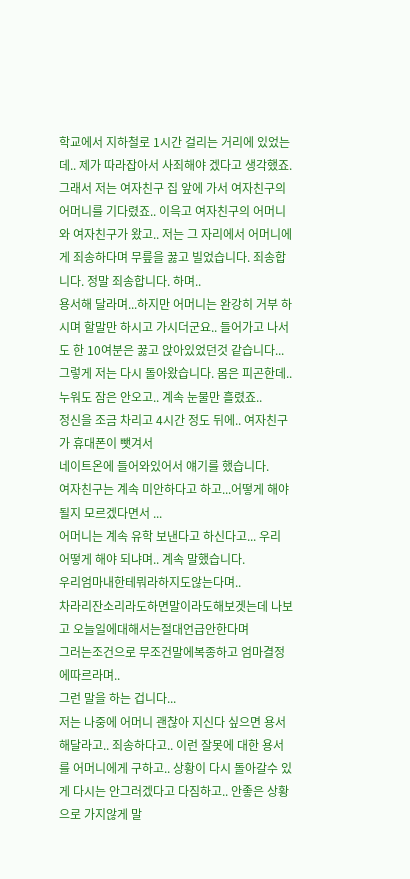학교에서 지하철로 1시간 걸리는 거리에 있었는데.. 제가 따라잡아서 사죄해야 겠다고 생각했죠.
그래서 저는 여자친구 집 앞에 가서 여자친구의 어머니를 기다렸죠.. 이윽고 여자친구의 어머니와 여자친구가 왔고.. 저는 그 자리에서 어머니에게 죄송하다며 무릎을 꿇고 빌었습니다. 죄송합니다. 정말 죄송합니다. 하며..
용서해 달라며...하지만 어머니는 완강히 거부 하시며 할말만 하시고 가시더군요.. 들어가고 나서도 한 10여분은 꿇고 앉아있었던것 같습니다...
그렇게 저는 다시 돌아왔습니다. 몸은 피곤한데.. 누워도 잠은 안오고.. 계속 눈물만 흘렸죠..
정신을 조금 차리고 4시간 정도 뒤에.. 여자친구가 휴대폰이 뺏겨서
네이트온에 들어와있어서 얘기를 했습니다.
여자친구는 계속 미안하다고 하고...어떻게 해야 될지 모르겠다면서 ...
어머니는 계속 유학 보낸다고 하신다고... 우리 어떻게 해야 되냐며.. 계속 말했습니다.
우리엄마내한테뭐라하지도않는다며..
차라리잔소리라도하면말이라도해보겟는데 나보고 오늘일에대해서는절대언급안한다며
그러는조건으로 무조건말에복종하고 엄마결정에따르라며..
그런 말을 하는 겁니다...
저는 나중에 어머니 괜찮아 지신다 싶으면 용서해달라고.. 죄송하다고.. 이런 잘못에 대한 용서를 어머니에게 구하고.. 상황이 다시 돌아갈수 있게 다시는 안그러겠다고 다짐하고.. 안좋은 상황으로 가지않게 말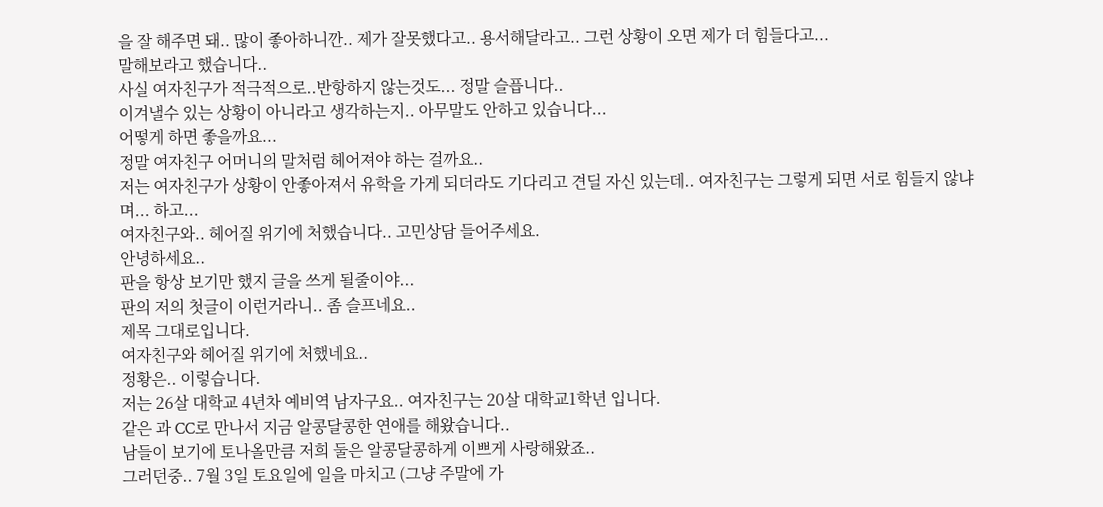을 잘 해주면 돼.. 많이 좋아하니깐.. 제가 잘못했다고.. 용서해달라고.. 그런 상황이 오면 제가 더 힘들다고...
말해보라고 했습니다..
사실 여자친구가 적극적으로..반항하지 않는것도... 정말 슬픕니다..
이겨낼수 있는 상황이 아니라고 생각하는지.. 아무말도 안하고 있습니다...
어떻게 하면 좋을까요...
정말 여자친구 어머니의 말처럼 헤어져야 하는 걸까요..
저는 여자친구가 상황이 안좋아져서 유학을 가게 되더라도 기다리고 견딜 자신 있는데.. 여자친구는 그렇게 되면 서로 힘들지 않냐며... 하고...
여자친구와.. 헤어질 위기에 처했습니다.. 고민상담 들어주세요.
안녕하세요..
판을 항상 보기만 했지 글을 쓰게 될줄이야...
판의 저의 첫글이 이런거라니.. 좀 슬프네요..
제목 그대로입니다.
여자친구와 헤어질 위기에 처했네요..
정황은.. 이렇습니다.
저는 26살 대학교 4년차 예비역 남자구요.. 여자친구는 20살 대학교1학년 입니다.
같은 과 CC로 만나서 지금 알콩달콩한 연애를 해왔습니다..
남들이 보기에 토나올만큼 저희 둘은 알콩달콩하게 이쁘게 사랑해왔죠..
그러던중.. 7월 3일 토요일에 일을 마치고 (그냥 주말에 가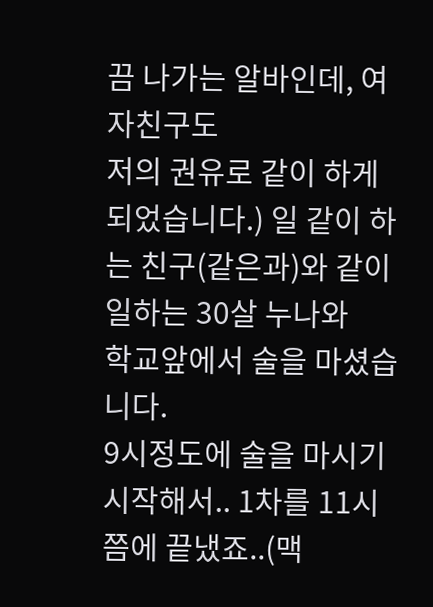끔 나가는 알바인데, 여자친구도
저의 권유로 같이 하게 되었습니다.) 일 같이 하는 친구(같은과)와 같이 일하는 30살 누나와
학교앞에서 술을 마셨습니다.
9시정도에 술을 마시기 시작해서.. 1차를 11시쯤에 끝냈죠..(맥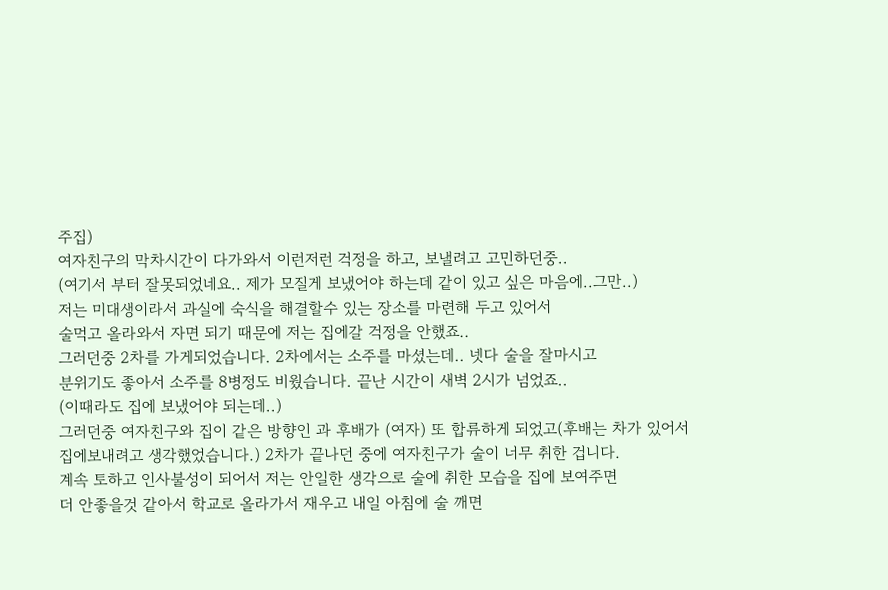주집)
여자친구의 막차시간이 다가와서 이런저런 걱정을 하고, 보낼려고 고민하던중..
(여기서 부터 잘못되었네요.. 제가 모질게 보냈어야 하는데 같이 있고 싶은 마음에..그만..)
저는 미대생이라서 과실에 숙식을 해결할수 있는 장소를 마련해 두고 있어서
술먹고 올라와서 자면 되기 때문에 저는 집에갈 걱정을 안했죠..
그러던중 2차를 가게되었습니다. 2차에서는 소주를 마셨는데.. 넷다 술을 잘마시고
분위기도 좋아서 소주를 8병정도 비웠습니다. 끝난 시간이 새벽 2시가 넘었죠..
(이때라도 집에 보냈어야 되는데..)
그러던중 여자친구와 집이 같은 방향인 과 후배가 (여자) 또 합류하게 되었고(후배는 차가 있어서
집에보내려고 생각했었습니다.) 2차가 끝나던 중에 여자친구가 술이 너무 취한 겁니다.
계속 토하고 인사불성이 되어서 저는 안일한 생각으로 술에 취한 모습을 집에 보여주면
더 안좋을것 같아서 학교로 올라가서 재우고 내일 아침에 술 깨면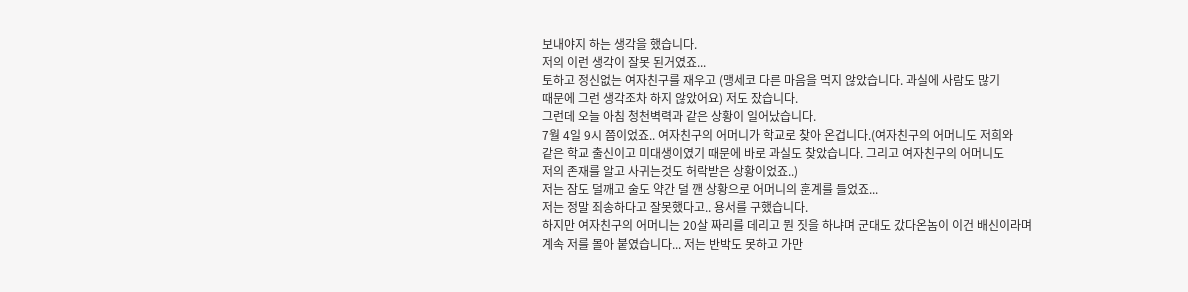보내야지 하는 생각을 했습니다.
저의 이런 생각이 잘못 된거였죠...
토하고 정신없는 여자친구를 재우고 (맹세코 다른 마음을 먹지 않았습니다. 과실에 사람도 많기
때문에 그런 생각조차 하지 않았어요) 저도 잤습니다.
그런데 오늘 아침 청천벽력과 같은 상황이 일어났습니다.
7월 4일 9시 쯤이었죠.. 여자친구의 어머니가 학교로 찾아 온겁니다.(여자친구의 어머니도 저희와
같은 학교 출신이고 미대생이였기 때문에 바로 과실도 찾았습니다. 그리고 여자친구의 어머니도
저의 존재를 알고 사귀는것도 허락받은 상황이었죠..)
저는 잠도 덜깨고 술도 약간 덜 깬 상황으로 어머니의 훈계를 들었죠...
저는 정말 죄송하다고 잘못했다고.. 용서를 구했습니다.
하지만 여자친구의 어머니는 20살 짜리를 데리고 뭔 짓을 하냐며 군대도 갔다온놈이 이건 배신이라며
계속 저를 몰아 붙였습니다... 저는 반박도 못하고 가만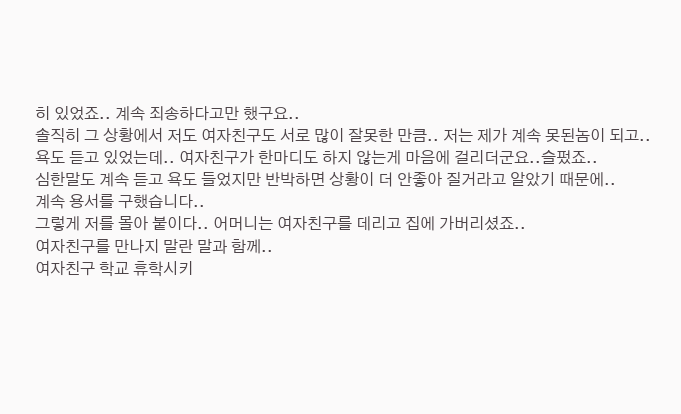히 있었죠.. 계속 죄송하다고만 했구요..
솔직히 그 상황에서 저도 여자친구도 서로 많이 잘못한 만큼.. 저는 제가 계속 못된놈이 되고..
욕도 듣고 있었는데.. 여자친구가 한마디도 하지 않는게 마음에 걸리더군요..슬펐죠..
심한말도 계속 듣고 욕도 들었지만 반박하면 상황이 더 안좋아 질거라고 알았기 때문에..
계속 용서를 구했습니다..
그렇게 저를 몰아 붙이다.. 어머니는 여자친구를 데리고 집에 가버리셨죠..
여자친구를 만나지 말란 말과 함께..
여자친구 학교 휴학시키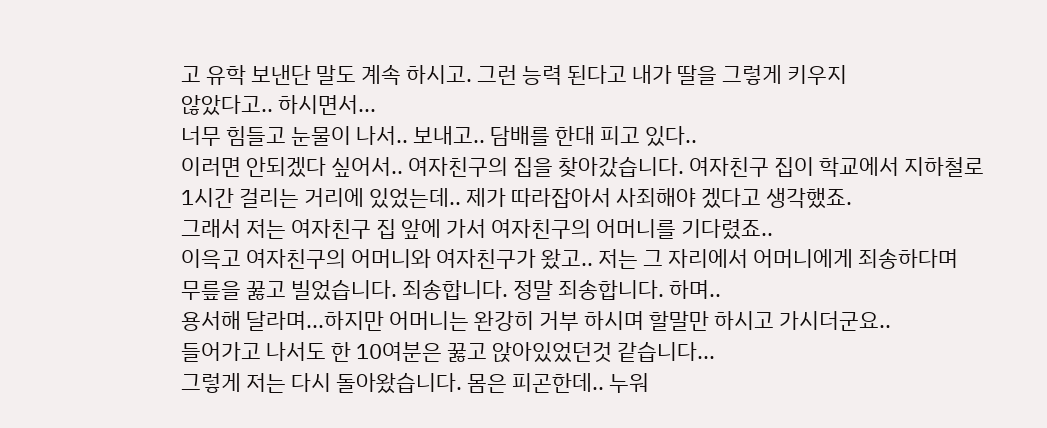고 유학 보낸단 말도 계속 하시고. 그런 능력 된다고 내가 딸을 그렇게 키우지
않았다고.. 하시면서...
너무 힘들고 눈물이 나서.. 보내고.. 담배를 한대 피고 있다..
이러면 안되겠다 싶어서.. 여자친구의 집을 찾아갔습니다. 여자친구 집이 학교에서 지하철로
1시간 걸리는 거리에 있었는데.. 제가 따라잡아서 사죄해야 겠다고 생각했죠.
그래서 저는 여자친구 집 앞에 가서 여자친구의 어머니를 기다렸죠..
이윽고 여자친구의 어머니와 여자친구가 왔고.. 저는 그 자리에서 어머니에게 죄송하다며
무릎을 꿇고 빌었습니다. 죄송합니다. 정말 죄송합니다. 하며..
용서해 달라며...하지만 어머니는 완강히 거부 하시며 할말만 하시고 가시더군요..
들어가고 나서도 한 10여분은 꿇고 앉아있었던것 같습니다...
그렇게 저는 다시 돌아왔습니다. 몸은 피곤한데.. 누워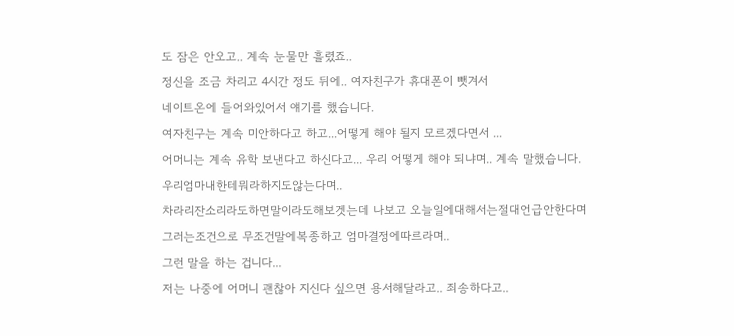도 잠은 안오고.. 계속 눈물만 흘렸죠..
정신을 조금 차리고 4시간 정도 뒤에.. 여자친구가 휴대폰이 뺏겨서
네이트온에 들어와있어서 얘기를 했습니다.
여자친구는 계속 미안하다고 하고...어떻게 해야 될지 모르겠다면서 ...
어머니는 계속 유학 보낸다고 하신다고... 우리 어떻게 해야 되냐며.. 계속 말했습니다.
우리엄마내한테뭐라하지도않는다며..
차라리잔소리라도하면말이라도해보겟는데 나보고 오늘일에대해서는절대언급안한다며
그러는조건으로 무조건말에복종하고 엄마결정에따르라며..
그런 말을 하는 겁니다...
저는 나중에 어머니 괜찮아 지신다 싶으면 용서해달라고.. 죄송하다고..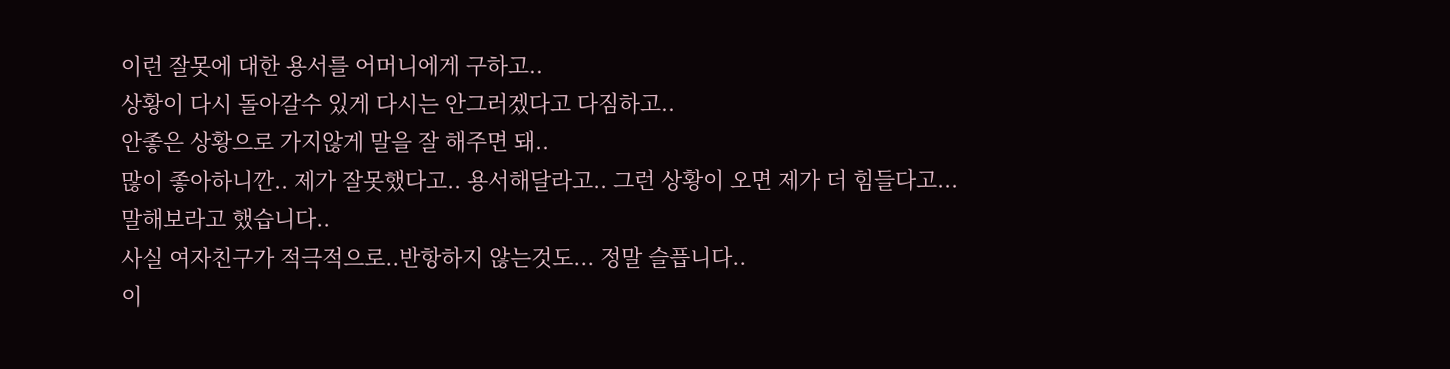이런 잘못에 대한 용서를 어머니에게 구하고..
상황이 다시 돌아갈수 있게 다시는 안그러겠다고 다짐하고..
안좋은 상황으로 가지않게 말을 잘 해주면 돼..
많이 좋아하니깐.. 제가 잘못했다고.. 용서해달라고.. 그런 상황이 오면 제가 더 힘들다고...
말해보라고 했습니다..
사실 여자친구가 적극적으로..반항하지 않는것도... 정말 슬픕니다..
이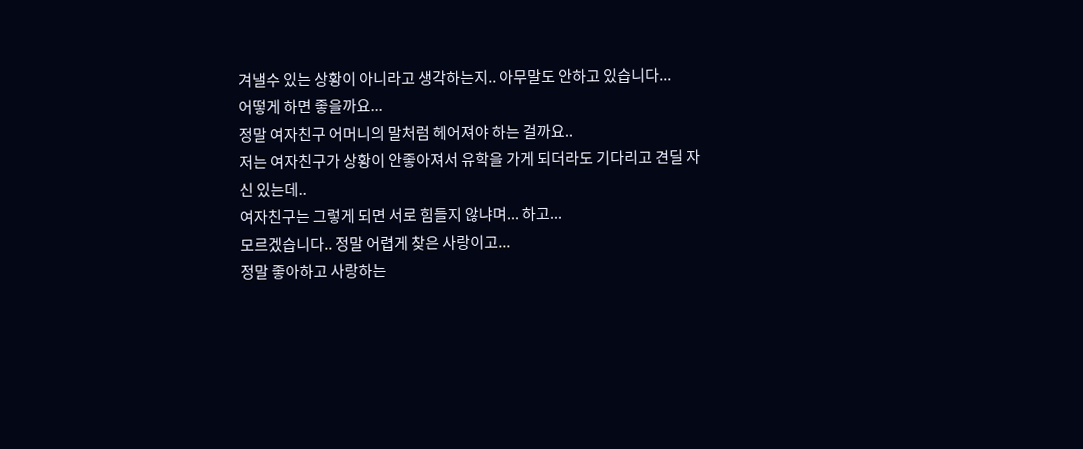겨낼수 있는 상황이 아니라고 생각하는지.. 아무말도 안하고 있습니다...
어떻게 하면 좋을까요...
정말 여자친구 어머니의 말처럼 헤어져야 하는 걸까요..
저는 여자친구가 상황이 안좋아져서 유학을 가게 되더라도 기다리고 견딜 자신 있는데..
여자친구는 그렇게 되면 서로 힘들지 않냐며... 하고...
모르겠습니다.. 정말 어렵게 찾은 사랑이고...
정말 좋아하고 사랑하는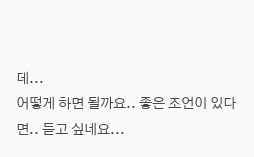데...
어떻게 하면 될까요.. 좋은 조언이 있다면.. 듣고 싶네요...